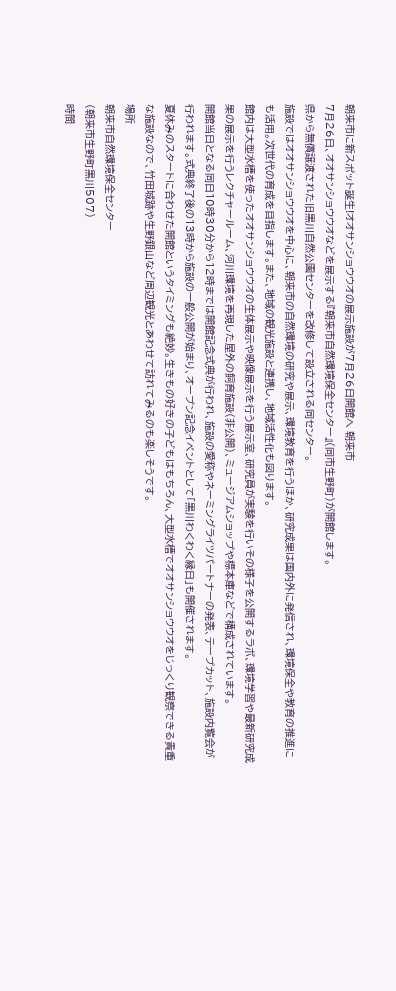朝来市に新スポット誕生!オオサンショウウオの展示施設が7月26日開館へ 朝来市
7月26日、オオサンショウウオなどを展示する『朝来市自然環境保全センター』(同市生野町)が開館します。
県から無償譲渡された旧黒川自然公園センターを改修して設立される同センター。
施設ではオオサンショウウオを中心に、朝来市の自然環境の研究や展示、環境教育を行うほか、研究成果は国内外に発信され、環境保全や教育の推進にも活用。次世代の育成を目指します。また、地域の観光施設と連携し、地域活性化も図ります。
館内は大型水槽を使ったオオサンショウウオの生体展示や映像展示を行う展示室、研究員が実験を行いその様子を公開するラボ、環境学習や最新研究成果の展示を行うレクチャールーム、河川環境を再現した屋外の飼育施設(非公開)、ミュージアムショップや標本庫などで構成されています。
開館当日となる同日10時30分から12時までは開館記念式典が行われ、施設の愛称やネーミングライツパートナーの発表、テープカット、施設内覧会が行われます。式典終了後の13時から施設の一般公開が始まり、オープン記念イベントとして「黒川わくわく縁日」も開催されます。
夏休みのスタートに合わせた開館というタイミングも絶妙。生きもの好きの子どもはもちろん、大型水槽でオオサンショウウオをじっくり観察できる貴重な施設なので、竹田城跡や生野銀山など周辺観光とあわせて訪れてみるのも楽しそうです。
場所
朝来市自然環境保全センター
(朝来市生野町黒川507)
時間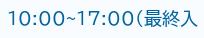10:00~17:00(最終入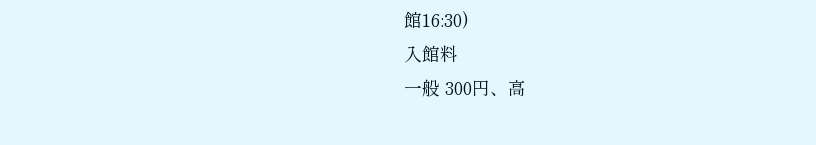館16:30)
入館料
一般 300円、高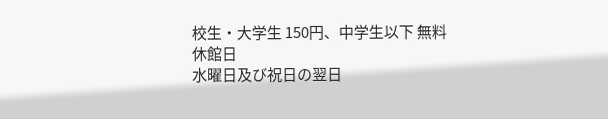校生・大学生 150円、中学生以下 無料
休館日
水曜日及び祝日の翌日